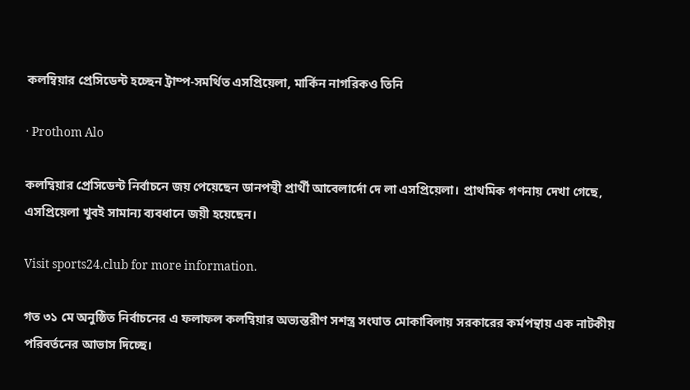কলম্বিয়ার প্রেসিডেন্ট হচ্ছেন ট্রাম্প-সমর্থিত এসপ্রিয়েলা, মার্কিন নাগরিকও তিনি

· Prothom Alo

কলম্বিয়ার প্রেসিডেন্ট নির্বাচনে জয় পেয়েছেন ডানপন্থী প্রার্থী আবেলার্দো দে লা এসপ্রিয়েলা। প্রাথমিক গণনায় দেখা গেছে, এসপ্রিয়েলা খুবই সামান্য ব্যবধানে জয়ী হয়েছেন।

Visit sports24.club for more information.

গত ৩১ মে অনুষ্ঠিত নির্বাচনের এ ফলাফল কলম্বিয়ার অভ্যন্তরীণ সশস্ত্র সংঘাত মোকাবিলায় সরকারের কর্মপন্থায় এক নাটকীয় পরিবর্তনের আভাস দিচ্ছে।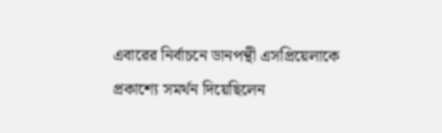এবারের নির্বাচনে ডানপন্থী এসপ্রিয়েলাকে প্রকাশ্যে সমর্থন দিয়েছিলেন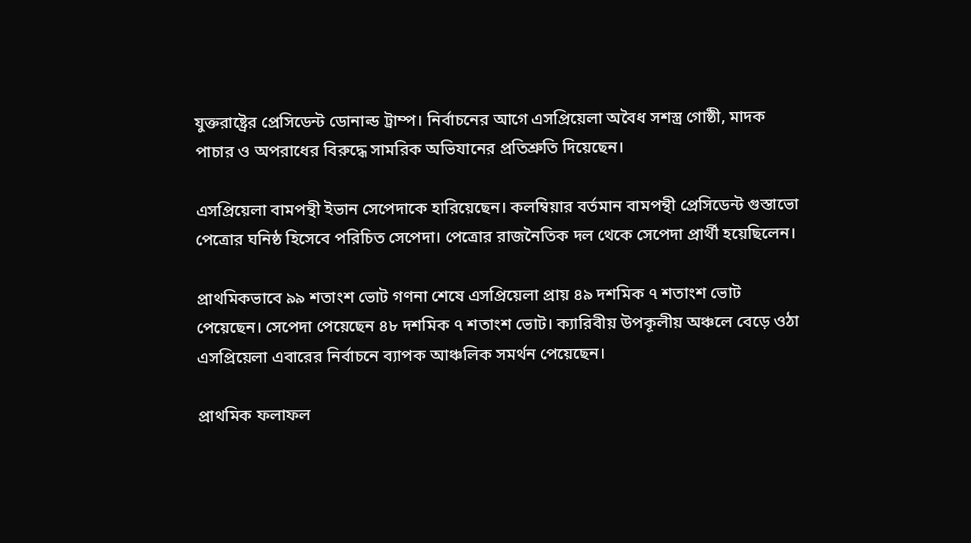যুক্তরাষ্ট্রের প্রেসিডেন্ট ডোনাল্ড ট্রাম্প। নির্বাচনের আগে এসপ্রিয়েলা অবৈধ সশস্ত্র গোষ্ঠী, মাদক পাচার ও অপরাধের বিরুদ্ধে সামরিক অভিযানের প্রতিশ্রুতি দিয়েছেন।

এসপ্রিয়েলা বামপন্থী ইভান সেপেদাকে হারিয়েছেন। কলম্বিয়ার বর্তমান বামপন্থী প্রেসিডেন্ট গুস্তাভো পেত্রোর ঘনিষ্ঠ হিসেবে পরিচিত সেপেদা। পেত্রোর রাজনৈতিক দল থেকে সেপেদা প্রার্থী হয়েছিলেন।

প্রাথমিকভাবে ৯৯ শতাংশ ভোট গণনা শেষে এসপ্রিয়েলা প্রায় ৪৯ দশমিক ৭ শতাংশ ভোট পেয়েছেন। সেপেদা পেয়েছেন ৪৮ দশমিক ৭ শতাংশ ভোট। ক্যারিবীয় উপকূলীয় অঞ্চলে বেড়ে ওঠা এসপ্রিয়েলা এবারের নির্বাচনে ব্যাপক আঞ্চলিক সমর্থন পেয়েছেন।

প্রাথমিক ফলাফল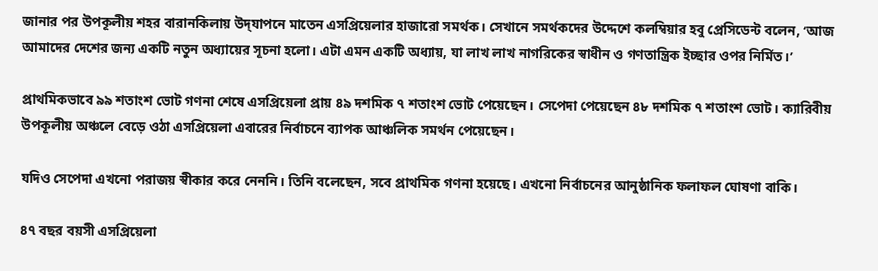জানার পর উপকূলীয় শহর বারানকিলায় উদ্‌যাপনে মাতেন এসপ্রিয়েলার হাজারো সমর্থক। সেখানে সমর্থকদের উদ্দেশে কলম্বিয়ার হবু প্রেসিডেন্ট বলেন, ‘আজ আমাদের দেশের জন্য একটি নতুন অধ্যায়ের সূচনা হলো। এটা এমন একটি অধ্যায়, যা লাখ লাখ নাগরিকের স্বাধীন ও গণতান্ত্রিক ইচ্ছার ওপর নির্মিত।’

প্রাথমিকভাবে ৯৯ শতাংশ ভোট গণনা শেষে এসপ্রিয়েলা প্রায় ৪৯ দশমিক ৭ শতাংশ ভোট পেয়েছেন। সেপেদা পেয়েছেন ৪৮ দশমিক ৭ শতাংশ ভোট। ক্যারিবীয় উপকূলীয় অঞ্চলে বেড়ে ওঠা এসপ্রিয়েলা এবারের নির্বাচনে ব্যাপক আঞ্চলিক সমর্থন পেয়েছেন।

যদিও সেপেদা এখনো পরাজয় স্বীকার করে নেননি। তিনি বলেছেন, সবে প্রাথমিক গণনা হয়েছে। এখনো নির্বাচনের আনুষ্ঠানিক ফলাফল ঘোষণা বাকি।

৪৭ বছর বয়সী এসপ্রিয়েলা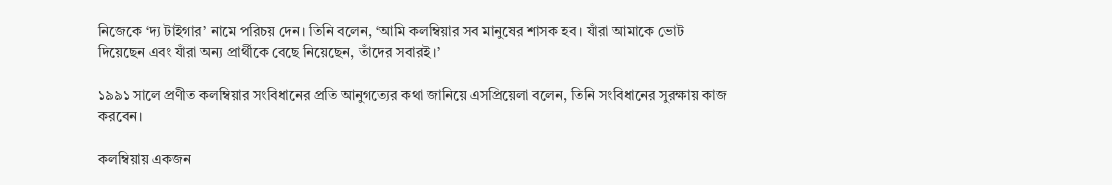নিজেকে ‘দ্য টাইগার’ নামে পরিচয় দেন। তিনি বলেন, ‘আমি কলম্বিয়ার সব মানুষের শাসক হব। যাঁরা আমাকে ভোট দিয়েছেন এবং যাঁরা অন্য প্রার্থীকে বেছে নিয়েছেন, তাঁদের সবারই।’

১৯৯১ সালে প্রণীত কলম্বিয়ার সংবিধানের প্রতি আনুগত্যের কথা জানিয়ে এসপ্রিয়েলা বলেন, তিনি সংবিধানের সুরক্ষায় কাজ করবেন।

কলম্বিয়ায় একজন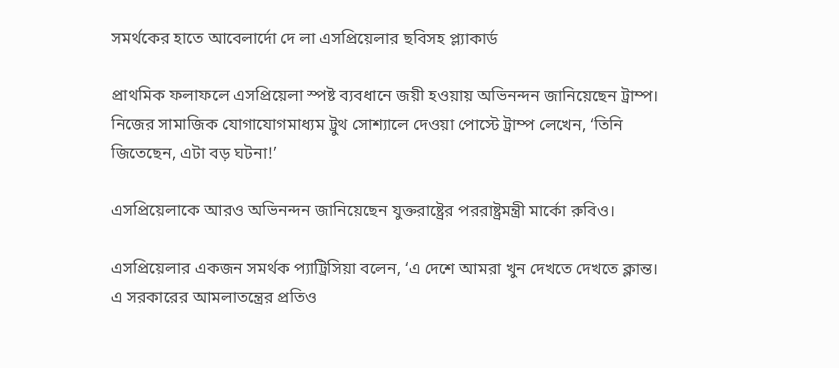সমর্থকের হাতে আবেলার্দো দে লা এসপ্রিয়েলার ছবিসহ প্ল্যাকার্ড

প্রাথমিক ফলাফলে এসপ্রিয়েলা স্পষ্ট ব্যবধানে জয়ী হওয়ায় অভিনন্দন জানিয়েছেন ট্রাম্প। নিজের সামাজিক যোগাযোগমাধ্যম ট্রুথ সোশ্যালে দেওয়া পোস্টে ট্রাম্প লেখেন, ‘তিনি জিতেছেন, এটা বড় ঘটনা!’

এসপ্রিয়েলাকে আরও অভিনন্দন জানিয়েছেন যুক্তরাষ্ট্রের পররাষ্ট্রমন্ত্রী মার্কো রুবিও।

এসপ্রিয়েলার একজন সমর্থক প্যাট্রিসিয়া বলেন, ‘এ দেশে আমরা খুন দেখতে দেখতে ক্লান্ত। এ সরকারের আমলাতন্ত্রের প্রতিও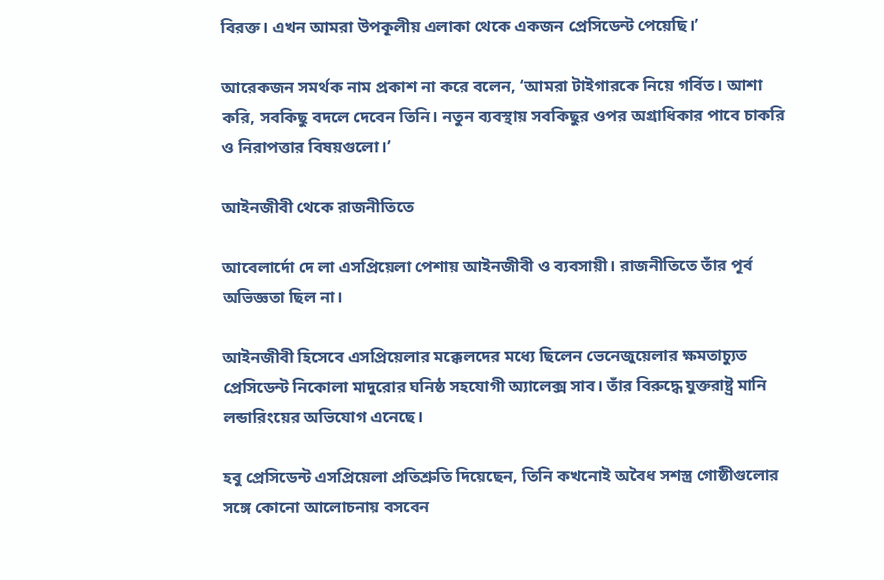বিরক্ত। এখন আমরা উপকূলীয় এলাকা থেকে একজন প্রেসিডেন্ট পেয়েছি।’

আরেকজন সমর্থক নাম প্রকাশ না করে বলেন, ‘আমরা টাইগারকে নিয়ে গর্বিত। আশা করি, সবকিছু বদলে দেবেন তিনি। নতুন ব্যবস্থায় সবকিছুর ওপর অগ্রাধিকার পাবে চাকরি ও নিরাপত্তার বিষয়গুলো।’

আইনজীবী থেকে রাজনীতিতে

আবেলার্দো দে লা এসপ্রিয়েলা পেশায় আইনজীবী ও ব্যবসায়ী। রাজনীতিতে তাঁর পূর্ব অভিজ্ঞতা ছিল না।

আইনজীবী হিসেবে এসপ্রিয়েলার মক্কেলদের মধ্যে ছিলেন ভেনেজুয়েলার ক্ষমতাচ্যুত প্রেসিডেন্ট নিকোলা মাদুরোর ঘনিষ্ঠ সহযোগী অ্যালেক্স সাব। তাঁর বিরুদ্ধে যুক্তরাষ্ট্র মানি লন্ডারিংয়ের অভিযোগ এনেছে।

হবু প্রেসিডেন্ট এসপ্রিয়েলা প্রতিশ্রুতি দিয়েছেন, তিনি কখনোই অবৈধ সশস্ত্র গোষ্ঠীগুলোর সঙ্গে কোনো আলোচনায় বসবেন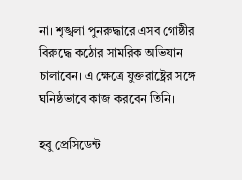না। শৃঙ্খলা পুনরুদ্ধারে এসব গোষ্ঠীর বিরুদ্ধে কঠোর সামরিক অভিযান চালাবেন। এ ক্ষেত্রে যুক্তরাষ্ট্রের সঙ্গে ঘনিষ্ঠভাবে কাজ করবেন তিনি।

হবু প্রেসিডেন্ট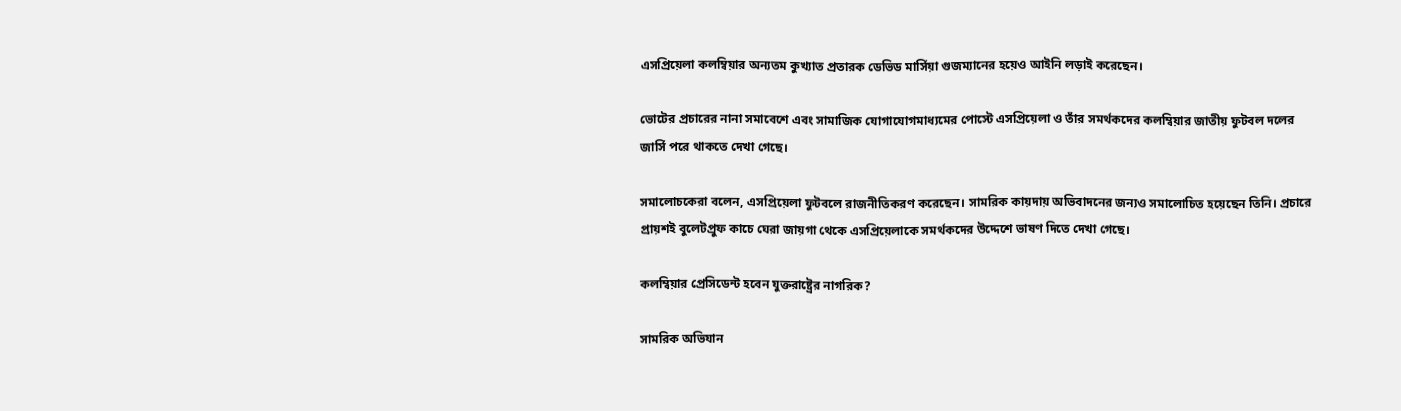এসপ্রিয়েলা কলম্বিয়ার অন্যতম কুখ্যাত প্রতারক ডেভিড মার্সিয়া গুজম্যানের হয়েও আইনি লড়াই করেছেন।

ভোটের প্রচারের নানা সমাবেশে এবং সামাজিক যোগাযোগমাধ্যমের পোস্টে এসপ্রিয়েলা ও তাঁর সমর্থকদের কলম্বিয়ার জাতীয় ফুটবল দলের জার্সি পরে থাকতে দেখা গেছে।

সমালোচকেরা বলেন, এসপ্রিয়েলা ফুটবলে রাজনীতিকরণ করেছেন। সামরিক কায়দায় অভিবাদনের জন্যও সমালোচিত হয়েছেন তিনি। প্রচারে প্রায়শই বুলেটপ্রুফ কাচে ঘেরা জায়গা থেকে এসপ্রিয়েলাকে সমর্থকদের উদ্দেশে ভাষণ দিতে দেখা গেছে।

কলম্বিয়ার প্রেসিডেন্ট হবেন যুক্তরাষ্ট্রের নাগরিক?

সামরিক অভিযান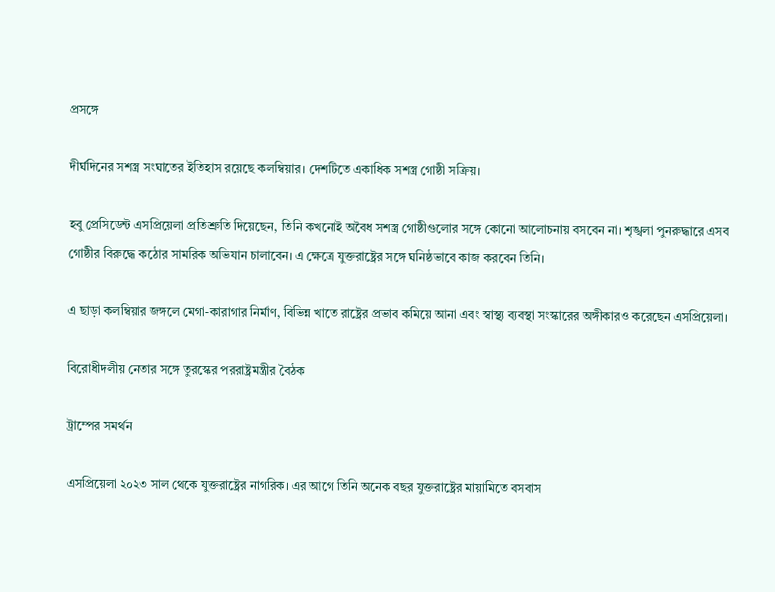প্রসঙ্গে

দীর্ঘদিনের সশস্ত্র সংঘাতের ইতিহাস রয়েছে কলম্বিয়ার। দেশটিতে একাধিক সশস্ত্র গোষ্ঠী সক্রিয়।

হবু প্রেসিডেন্ট এসপ্রিয়েলা প্রতিশ্রুতি দিয়েছেন, তিনি কখনোই অবৈধ সশস্ত্র গোষ্ঠীগুলোর সঙ্গে কোনো আলোচনায় বসবেন না। শৃঙ্খলা পুনরুদ্ধারে এসব গোষ্ঠীর বিরুদ্ধে কঠোর সামরিক অভিযান চালাবেন। এ ক্ষেত্রে যুক্তরাষ্ট্রের সঙ্গে ঘনিষ্ঠভাবে কাজ করবেন তিনি।

এ ছাড়া কলম্বিয়ার জঙ্গলে মেগা-কারাগার নির্মাণ, বিভিন্ন খাতে রাষ্ট্রের প্রভাব কমিয়ে আনা এবং স্বাস্থ্য ব্যবস্থা সংস্কারের অঙ্গীকারও করেছেন এসপ্রিয়েলা।

বিরোধীদলীয় নেতার সঙ্গে তুরস্কের পররাষ্ট্রমন্ত্রীর বৈঠক

ট্রাম্পের সমর্থন

এসপ্রিয়েলা ২০২৩ সাল থেকে যুক্তরাষ্ট্রের নাগরিক। এর আগে তিনি অনেক বছর যুক্তরাষ্ট্রের মায়ামিতে বসবাস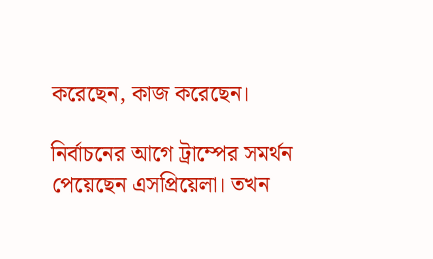করেছেন, কাজ করেছেন।

নির্বাচনের আগে ট্রাম্পের সমর্থন পেয়েছেন এসপ্রিয়েলা। তখন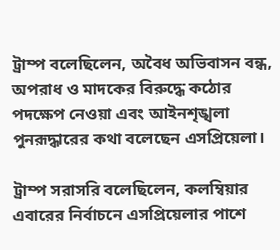ট্রাম্প বলেছিলেন, অবৈধ অভিবাসন বন্ধ, অপরাধ ও মাদকের বিরুদ্ধে কঠোর পদক্ষেপ নেওয়া এবং আইনশৃঙ্খলা পুনরূদ্ধারের কথা বলেছেন এসপ্রিয়েলা।

ট্রাম্প সরাসরি বলেছিলেন, কলম্বিয়ার এবারের নির্বাচনে এসপ্রিয়েলার পাশে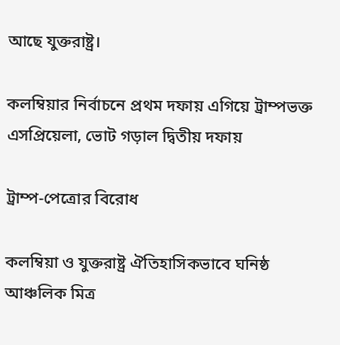আছে যুক্তরাষ্ট্র।

কলম্বিয়ার নির্বাচনে প্রথম দফায় এগিয়ে ট্রাম্পভক্ত এসপ্রিয়েলা, ভোট গড়াল দ্বিতীয় দফায়

ট্রাম্প-পেত্রোর বিরোধ

কলম্বিয়া ও যুক্তরাষ্ট্র ঐতিহাসিকভাবে ঘনিষ্ঠ আঞ্চলিক মিত্র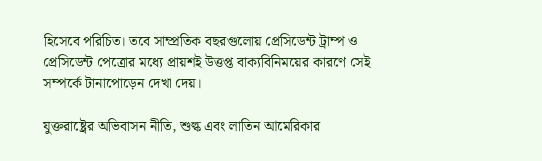হিসেবে পরিচিত। তবে সাম্প্রতিক বছরগুলোয় প্রেসিডেন্ট ট্রাম্প ও প্রেসিডেন্ট পেত্রোর মধ্যে প্রায়শই উত্তপ্ত বাক্যবিনিময়ের কারণে সেই সম্পর্কে টানাপোড়েন দেখা দেয়।

যুক্তরাষ্ট্রের অভিবাসন নীতি, শুল্ক এবং লাতিন আমেরিকার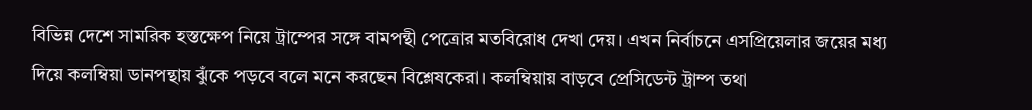বিভিন্ন দেশে সামরিক হস্তক্ষেপ নিয়ে ট্রাম্পের সঙ্গে বামপন্থী পেত্রোর মতবিরোধ দেখা দেয়। এখন নির্বাচনে এসপ্রিয়েলার জয়ের মধ্য দিয়ে কলম্বিয়া ডানপন্থায় ঝুঁকে পড়বে বলে মনে করছেন বিশ্লেষকেরা। কলম্বিয়ায় বাড়বে প্রেসিডেন্ট ট্রাম্প তথা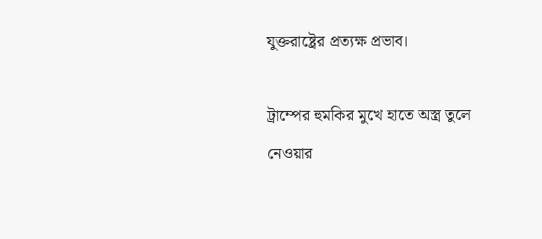যুক্তরাষ্ট্রের প্রত্যক্ষ প্রভাব।

ট্রাম্পের হুমকির মুখে হাতে অস্ত্র তুলে নেওয়ার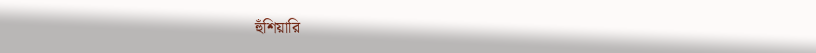হুঁশিয়ারি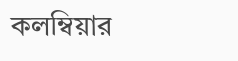কলম্বিয়ার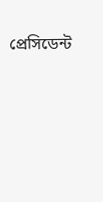প্রেসিডেন্ট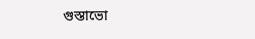গুস্তাভো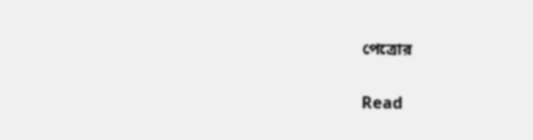পেত্রোর

Read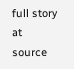full story at source